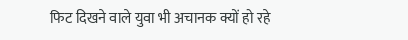फिट दिखने वाले युवा भी अचानक क्यों हो रहे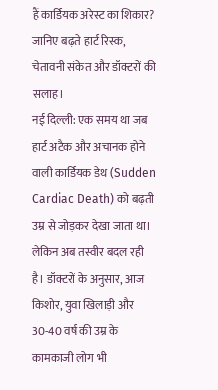हैं कार्डियक अरेस्ट का शिकार? जानिए बढ़ते हार्ट रिस्क, चेतावनी संकेत और डॉक्टरों की सलाह।
नई दिल्ली: एक समय था जब हार्ट अटैक और अचानक होने वाली कार्डियक डेथ (Sudden Cardiac Death) को बढ़ती उम्र से जोड़कर देखा जाता था। लेकिन अब तस्वीर बदल रही है। डॉक्टरों के अनुसार, आज किशोर, युवा खिलाड़ी और 30-40 वर्ष की उम्र के कामकाजी लोग भी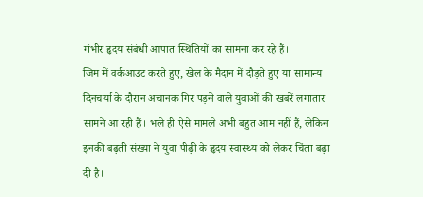गंभीर हृदय संबंधी आपात स्थितियों का सामना कर रहे हैं।
जिम में वर्कआउट करते हुए, खेल के मैदान में दौड़ते हुए या सामान्य दिनचर्या के दौरान अचानक गिर पड़ने वाले युवाओं की खबरें लगातार सामने आ रही हैं। भले ही ऐसे मामले अभी बहुत आम नहीं हैं, लेकिन इनकी बढ़ती संख्या ने युवा पीढ़ी के हृदय स्वास्थ्य को लेकर चिंता बढ़ा दी है।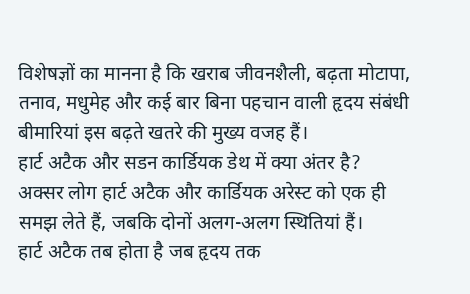विशेषज्ञों का मानना है कि खराब जीवनशैली, बढ़ता मोटापा, तनाव, मधुमेह और कई बार बिना पहचान वाली हृदय संबंधी बीमारियां इस बढ़ते खतरे की मुख्य वजह हैं।
हार्ट अटैक और सडन कार्डियक डेथ में क्या अंतर है?
अक्सर लोग हार्ट अटैक और कार्डियक अरेस्ट को एक ही समझ लेते हैं, जबकि दोनों अलग-अलग स्थितियां हैं।
हार्ट अटैक तब होता है जब हृदय तक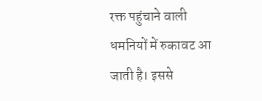रक्त पहुंचाने वाली धमनियों में रुकावट आ जाती है। इससे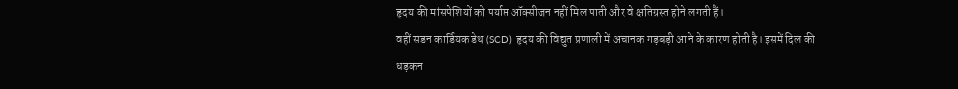हृदय की मांसपेशियों को पर्याप्त ऑक्सीजन नहीं मिल पाती और वे क्षतिग्रस्त होने लगती हैं।
वहीं सडन कार्डियक डेथ (SCD) हृदय की विद्युत प्रणाली में अचानक गड़बड़ी आने के कारण होती है। इसमें दिल की धड़कन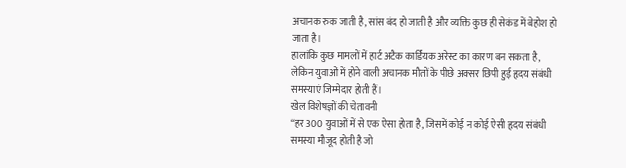अचानक रुक जाती है, सांस बंद हो जाती है और व्यक्ति कुछ ही सेकंड में बेहोश हो जाता है।
हालांकि कुछ मामलों में हार्ट अटैक कार्डियक अरेस्ट का कारण बन सकता है, लेकिन युवाओं में होने वाली अचानक मौतों के पीछे अक्सर छिपी हुई हृदय संबंधी समस्याएं जिम्मेदार होती हैं।
खेल विशेषज्ञों की चेतावनी
“हर 300 युवाओं में से एक ऐसा होता है, जिसमें कोई न कोई ऐसी हृदय संबंधी समस्या मौजूद होती है जो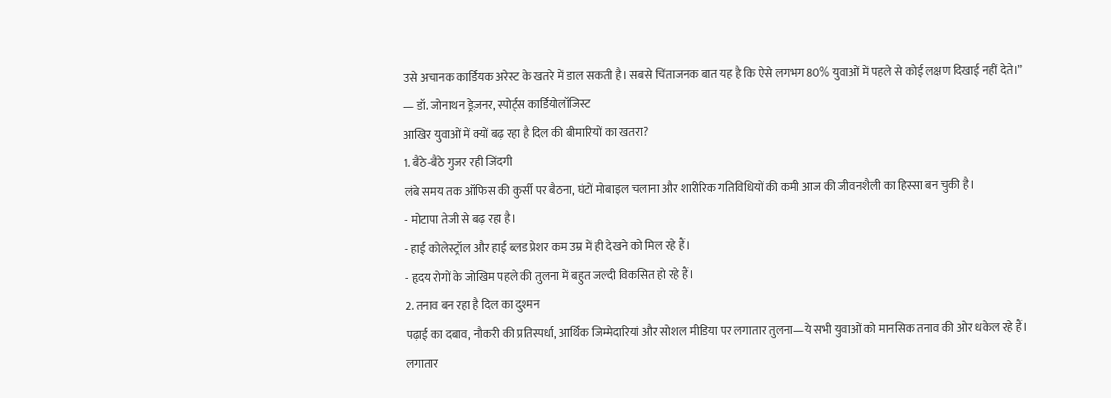उसे अचानक कार्डियक अरेस्ट के खतरे में डाल सकती है। सबसे चिंताजनक बात यह है कि ऐसे लगभग 80% युवाओं में पहले से कोई लक्षण दिखाई नहीं देते।”
— डॉ. जोनाथन ड्रेज़नर, स्पोर्ट्स कार्डियोलॉजिस्ट
आखिर युवाओं में क्यों बढ़ रहा है दिल की बीमारियों का खतरा?
1. बैठे-बैठे गुजर रही जिंदगी
लंबे समय तक ऑफिस की कुर्सी पर बैठना, घंटों मोबाइल चलाना और शारीरिक गतिविधियों की कमी आज की जीवनशैली का हिस्सा बन चुकी है।
- मोटापा तेजी से बढ़ रहा है।
- हाई कोलेस्ट्रॉल और हाई ब्लड प्रेशर कम उम्र में ही देखने को मिल रहे हैं।
- हृदय रोगों के जोखिम पहले की तुलना में बहुत जल्दी विकसित हो रहे हैं।
2. तनाव बन रहा है दिल का दुश्मन
पढ़ाई का दबाव, नौकरी की प्रतिस्पर्धा, आर्थिक जिम्मेदारियां और सोशल मीडिया पर लगातार तुलना—ये सभी युवाओं को मानसिक तनाव की ओर धकेल रहे हैं।
लगातार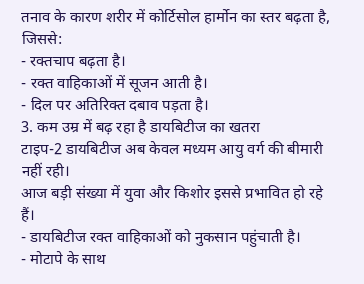तनाव के कारण शरीर में कोर्टिसोल हार्मोन का स्तर बढ़ता है, जिससे:
- रक्तचाप बढ़ता है।
- रक्त वाहिकाओं में सूजन आती है।
- दिल पर अतिरिक्त दबाव पड़ता है।
3. कम उम्र में बढ़ रहा है डायबिटीज का खतरा
टाइप-2 डायबिटीज अब केवल मध्यम आयु वर्ग की बीमारी नहीं रही।
आज बड़ी संख्या में युवा और किशोर इससे प्रभावित हो रहे हैं।
- डायबिटीज रक्त वाहिकाओं को नुकसान पहुंचाती है।
- मोटापे के साथ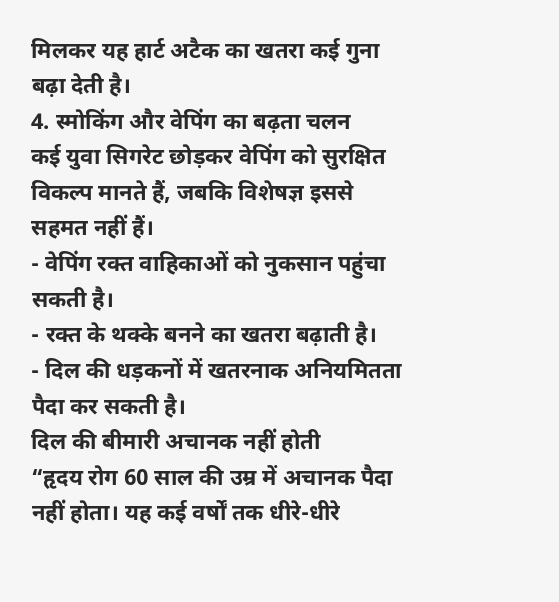मिलकर यह हार्ट अटैक का खतरा कई गुना बढ़ा देती है।
4. स्मोकिंग और वेपिंग का बढ़ता चलन
कई युवा सिगरेट छोड़कर वेपिंग को सुरक्षित विकल्प मानते हैं, जबकि विशेषज्ञ इससे सहमत नहीं हैं।
- वेपिंग रक्त वाहिकाओं को नुकसान पहुंचा सकती है।
- रक्त के थक्के बनने का खतरा बढ़ाती है।
- दिल की धड़कनों में खतरनाक अनियमितता पैदा कर सकती है।
दिल की बीमारी अचानक नहीं होती
“हृदय रोग 60 साल की उम्र में अचानक पैदा नहीं होता। यह कई वर्षों तक धीरे-धीरे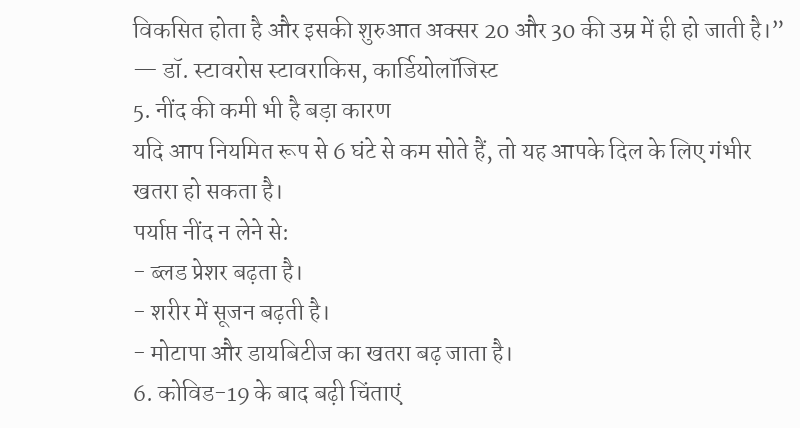विकसित होता है और इसकी शुरुआत अक्सर 20 और 30 की उम्र में ही हो जाती है।”
— डॉ. स्टावरोस स्टावराकिस, कार्डियोलॉजिस्ट
5. नींद की कमी भी है बड़ा कारण
यदि आप नियमित रूप से 6 घंटे से कम सोते हैं, तो यह आपके दिल के लिए गंभीर खतरा हो सकता है।
पर्याप्त नींद न लेने से:
- ब्लड प्रेशर बढ़ता है।
- शरीर में सूजन बढ़ती है।
- मोटापा और डायबिटीज का खतरा बढ़ जाता है।
6. कोविड-19 के बाद बढ़ी चिंताएं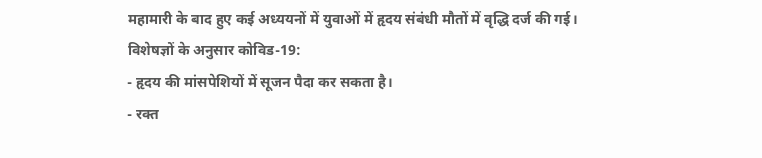महामारी के बाद हुए कई अध्ययनों में युवाओं में हृदय संबंधी मौतों में वृद्धि दर्ज की गई।
विशेषज्ञों के अनुसार कोविड-19:
- हृदय की मांसपेशियों में सूजन पैदा कर सकता है।
- रक्त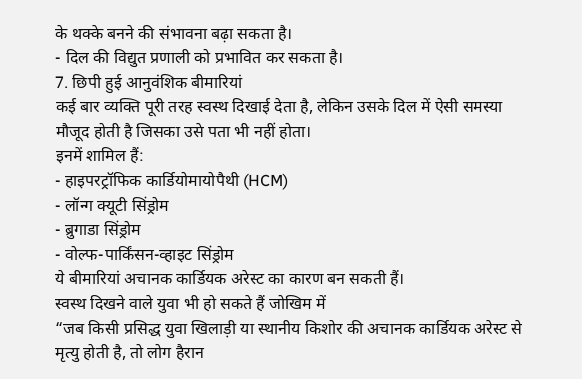के थक्के बनने की संभावना बढ़ा सकता है।
- दिल की विद्युत प्रणाली को प्रभावित कर सकता है।
7. छिपी हुई आनुवंशिक बीमारियां
कई बार व्यक्ति पूरी तरह स्वस्थ दिखाई देता है, लेकिन उसके दिल में ऐसी समस्या मौजूद होती है जिसका उसे पता भी नहीं होता।
इनमें शामिल हैं:
- हाइपरट्रॉफिक कार्डियोमायोपैथी (HCM)
- लॉन्ग क्यूटी सिंड्रोम
- ब्रुगाडा सिंड्रोम
- वोल्फ-पार्किंसन-व्हाइट सिंड्रोम
ये बीमारियां अचानक कार्डियक अरेस्ट का कारण बन सकती हैं।
स्वस्थ दिखने वाले युवा भी हो सकते हैं जोखिम में
“जब किसी प्रसिद्ध युवा खिलाड़ी या स्थानीय किशोर की अचानक कार्डियक अरेस्ट से मृत्यु होती है, तो लोग हैरान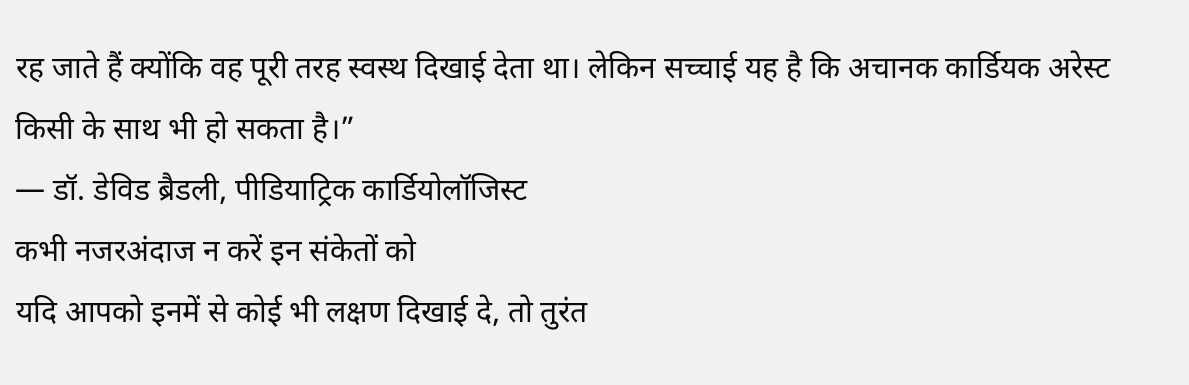रह जाते हैं क्योंकि वह पूरी तरह स्वस्थ दिखाई देता था। लेकिन सच्चाई यह है कि अचानक कार्डियक अरेस्ट किसी के साथ भी हो सकता है।”
— डॉ. डेविड ब्रैडली, पीडियाट्रिक कार्डियोलॉजिस्ट
कभी नजरअंदाज न करें इन संकेतों को
यदि आपको इनमें से कोई भी लक्षण दिखाई दे, तो तुरंत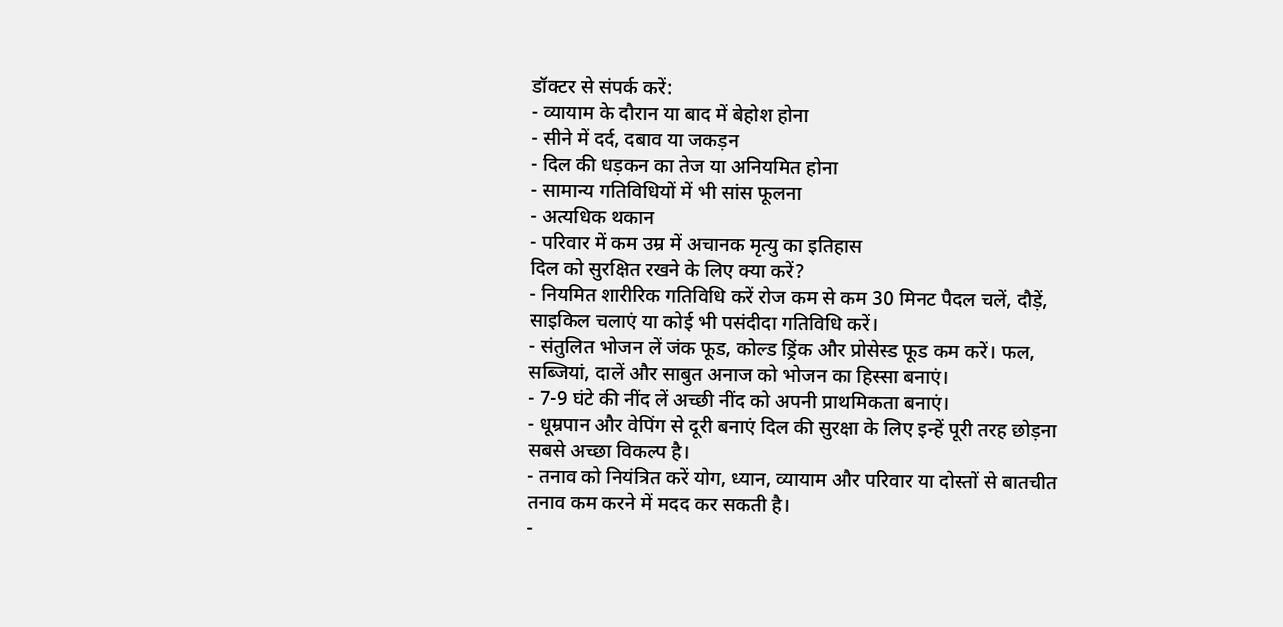डॉक्टर से संपर्क करें:
- व्यायाम के दौरान या बाद में बेहोश होना
- सीने में दर्द, दबाव या जकड़न
- दिल की धड़कन का तेज या अनियमित होना
- सामान्य गतिविधियों में भी सांस फूलना
- अत्यधिक थकान
- परिवार में कम उम्र में अचानक मृत्यु का इतिहास
दिल को सुरक्षित रखने के लिए क्या करें?
- नियमित शारीरिक गतिविधि करें रोज कम से कम 30 मिनट पैदल चलें, दौड़ें, साइकिल चलाएं या कोई भी पसंदीदा गतिविधि करें।
- संतुलित भोजन लें जंक फूड, कोल्ड ड्रिंक और प्रोसेस्ड फूड कम करें। फल, सब्जियां, दालें और साबुत अनाज को भोजन का हिस्सा बनाएं।
- 7-9 घंटे की नींद लें अच्छी नींद को अपनी प्राथमिकता बनाएं।
- धूम्रपान और वेपिंग से दूरी बनाएं दिल की सुरक्षा के लिए इन्हें पूरी तरह छोड़ना सबसे अच्छा विकल्प है।
- तनाव को नियंत्रित करें योग, ध्यान, व्यायाम और परिवार या दोस्तों से बातचीत तनाव कम करने में मदद कर सकती है।
-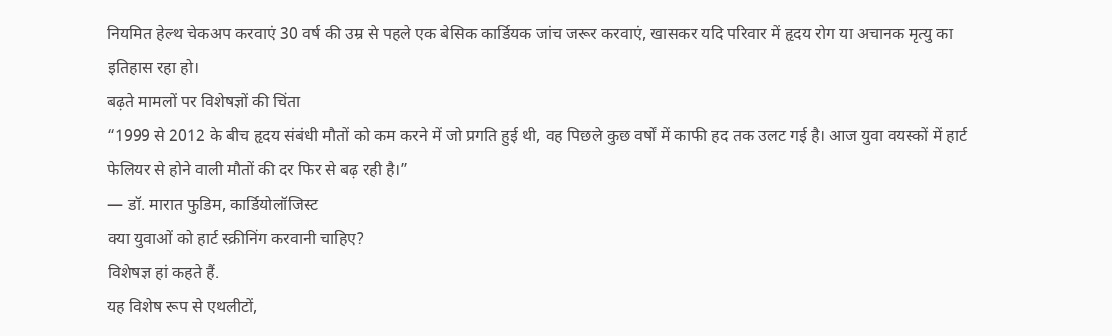नियमित हेल्थ चेकअप करवाएं 30 वर्ष की उम्र से पहले एक बेसिक कार्डियक जांच जरूर करवाएं, खासकर यदि परिवार में हृदय रोग या अचानक मृत्यु का इतिहास रहा हो।
बढ़ते मामलों पर विशेषज्ञों की चिंता
“1999 से 2012 के बीच हृदय संबंधी मौतों को कम करने में जो प्रगति हुई थी, वह पिछले कुछ वर्षों में काफी हद तक उलट गई है। आज युवा वयस्कों में हार्ट फेलियर से होने वाली मौतों की दर फिर से बढ़ रही है।”
— डॉ. मारात फुडिम, कार्डियोलॉजिस्ट
क्या युवाओं को हार्ट स्क्रीनिंग करवानी चाहिए?
विशेषज्ञ हां कहते हैं.
यह विशेष रूप से एथलीटों,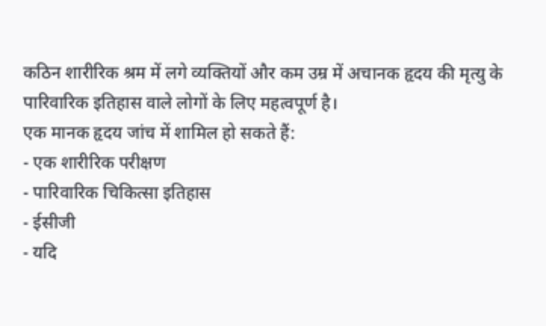कठिन शारीरिक श्रम में लगे व्यक्तियों और कम उम्र में अचानक हृदय की मृत्यु के पारिवारिक इतिहास वाले लोगों के लिए महत्वपूर्ण है।
एक मानक हृदय जांच में शामिल हो सकते हैं:
- एक शारीरिक परीक्षण
- पारिवारिक चिकित्सा इतिहास
- ईसीजी
- यदि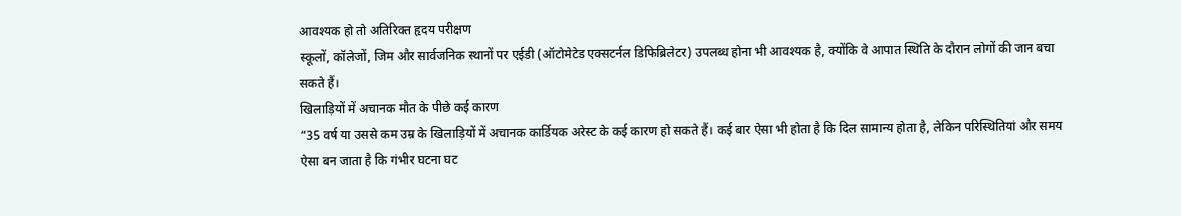आवश्यक हो तो अतिरिक्त हृदय परीक्षण
स्कूलों, कॉलेजों, जिम और सार्वजनिक स्थानों पर एईडी (ऑटोमेटेड एक्सटर्नल डिफिब्रिलेटर) उपलब्ध होना भी आवश्यक है, क्योंकि वे आपात स्थिति के दौरान लोगों की जान बचा सकते हैं।
खिलाड़ियों में अचानक मौत के पीछे कई कारण
“35 वर्ष या उससे कम उम्र के खिलाड़ियों में अचानक कार्डियक अरेस्ट के कई कारण हो सकते हैं। कई बार ऐसा भी होता है कि दिल सामान्य होता है, लेकिन परिस्थितियां और समय ऐसा बन जाता है कि गंभीर घटना घट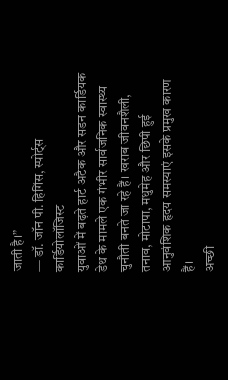जाती है।”
— डॉ. जॉन पी. हिगिंस, स्पोर्ट्स कार्डियोलॉजिस्ट
युवाओं में बढ़ते हार्ट अटैक और सडन कार्डियक डेथ के मामले एक गंभीर सार्वजनिक स्वास्थ्य चुनौती बनते जा रहे हैं। खराब जीवनशैली, तनाव, मोटापा, मधुमेह और छिपी हुई आनुवंशिक हृदय समस्याएं इसके प्रमुख कारण हैं।
अच्छी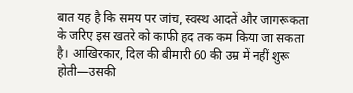बात यह है कि समय पर जांच, स्वस्थ आदतें और जागरूकता के जरिए इस खतरे को काफी हद तक कम किया जा सकता है। आखिरकार, दिल की बीमारी 60 की उम्र में नहीं शुरू होती—उसकी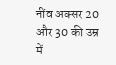नींव अक्सर 20 और 30 की उम्र में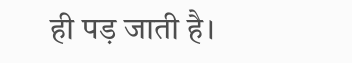ही पड़ जाती है।